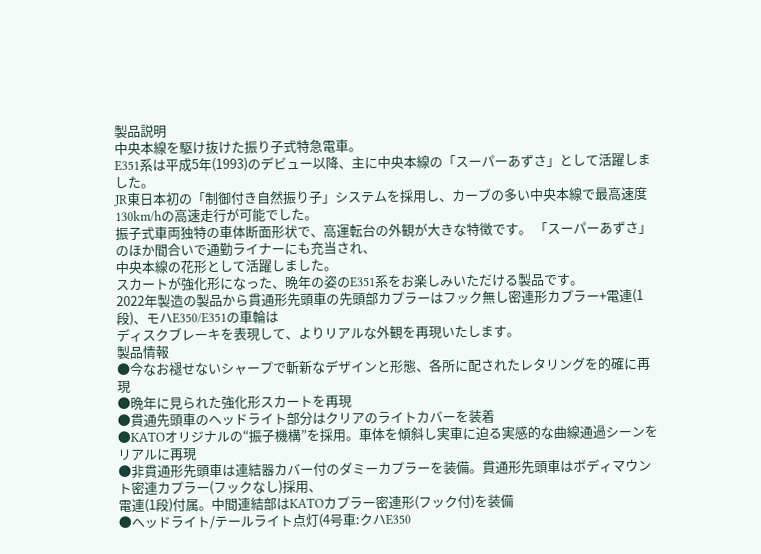製品説明
中央本線を駆け抜けた振り子式特急電車。
E351系は平成5年(1993)のデビュー以降、主に中央本線の「スーパーあずさ」として活躍しました。
JR東日本初の「制御付き自然振り子」システムを採用し、カーブの多い中央本線で最高速度130km/hの高速走行が可能でした。
振子式車両独特の車体断面形状で、高運転台の外観が大きな特徴です。 「スーパーあずさ」のほか間合いで通勤ライナーにも充当され、
中央本線の花形として活躍しました。
スカートが強化形になった、晩年の姿のE351系をお楽しみいただける製品です。
2022年製造の製品から貫通形先頭車の先頭部カプラーはフック無し密連形カプラー+電連(1段)、モハE350/E351の車輪は
ディスクブレーキを表現して、よりリアルな外観を再現いたします。
製品情報
●今なお褪せないシャープで斬新なデザインと形態、各所に配されたレタリングを的確に再現
●晩年に見られた強化形スカートを再現
●貫通先頭車のヘッドライト部分はクリアのライトカバーを装着
●KATOオリジナルの“振子機構”を採用。車体を傾斜し実車に迫る実感的な曲線通過シーンをリアルに再現
●非貫通形先頭車は連結器カバー付のダミーカプラーを装備。貫通形先頭車はボディマウント密連カプラー(フックなし)採用、
電連(1段)付属。中間連結部はKATOカプラー密連形(フック付)を装備
●ヘッドライト/テールライト点灯(4号車:クハE350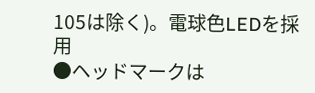105は除く)。電球色LEDを採用
●ヘッドマークは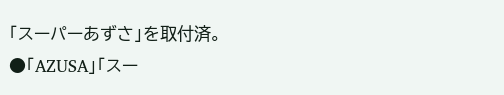「スーパーあずさ」を取付済。
●「AZUSA」「スー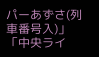パーあずさ(列車番号入)」「中央ライ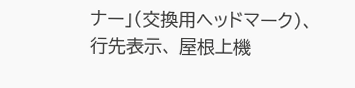ナー」(交換用ヘッドマーク)、行先表示、 屋根上機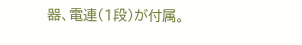器、電連(1段)が付属。